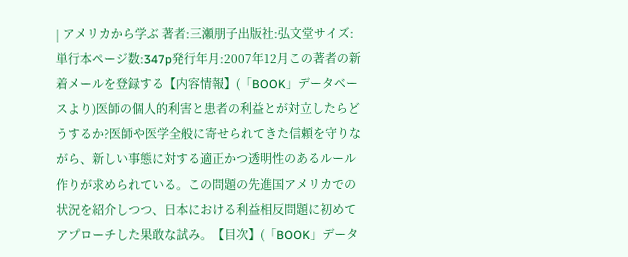| アメリカから学ぶ 著者:三瀬朋子出版社:弘文堂サイズ:単行本ページ数:347p発行年月:2007年12月この著者の新着メールを登録する【内容情報】(「BOOK」データベースより)医師の個人的利害と患者の利益とが対立したらどうするか?医師や医学全般に寄せられてきた信頼を守りながら、新しい事態に対する適正かつ透明性のあるルール作りが求められている。この問題の先進国アメリカでの状況を紹介しつつ、日本における利益相反問題に初めてアプローチした果敢な試み。【目次】(「BOOK」データ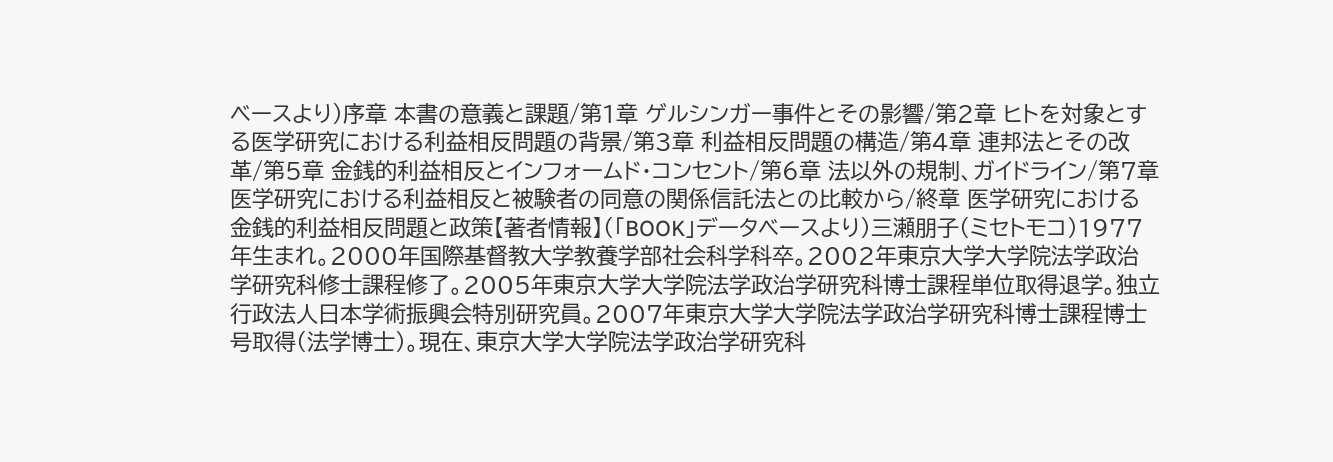ベースより)序章 本書の意義と課題/第1章 ゲルシンガー事件とその影響/第2章 ヒトを対象とする医学研究における利益相反問題の背景/第3章 利益相反問題の構造/第4章 連邦法とその改革/第5章 金銭的利益相反とインフォームド・コンセント/第6章 法以外の規制、ガイドライン/第7章 医学研究における利益相反と被験者の同意の関係信託法との比較から/終章 医学研究における金銭的利益相反問題と政策【著者情報】(「BOOK」データベースより)三瀬朋子(ミセトモコ)1977年生まれ。2000年国際基督教大学教養学部社会科学科卒。2002年東京大学大学院法学政治学研究科修士課程修了。2005年東京大学大学院法学政治学研究科博士課程単位取得退学。独立行政法人日本学術振興会特別研究員。2007年東京大学大学院法学政治学研究科博士課程博士号取得(法学博士)。現在、東京大学大学院法学政治学研究科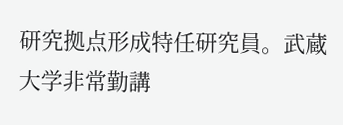研究拠点形成特任研究員。武蔵大学非常勤講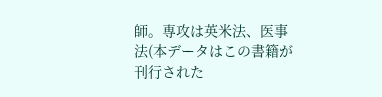師。専攻は英米法、医事法(本データはこの書籍が刊行された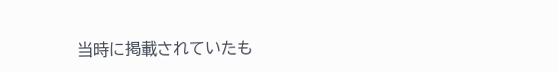当時に掲載されていたも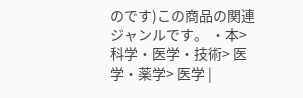のです)この商品の関連ジャンルです。 ・本> 科学・医学・技術> 医学・薬学> 医学 |